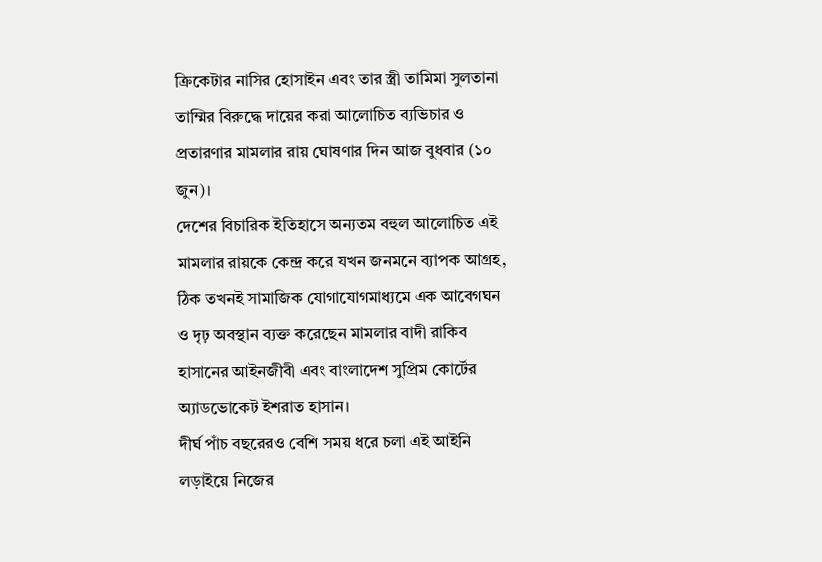ক্রিকেটার নাসির হোসাইন এবং তার স্ত্রী তামিমা সুলতানা তাম্মির বিরুদ্ধে দায়ের করা আলোচিত ব্যভিচার ও প্রতারণার মামলার রায় ঘোষণার দিন আজ বুধবার (১০ জুন)।
দেশের বিচারিক ইতিহাসে অন্যতম বহুল আলোচিত এই মামলার রায়কে কেন্দ্র করে যখন জনমনে ব্যাপক আগ্রহ, ঠিক তখনই সামাজিক যোগাযোগমাধ্যমে এক আবেগঘন ও দৃঢ় অবস্থান ব্যক্ত করেছেন মামলার বাদী রাকিব হাসানের আইনজীবী এবং বাংলাদেশ সুপ্রিম কোর্টের অ্যাডভোকেট ইশরাত হাসান।
দীর্ঘ পাঁচ বছরেরও বেশি সময় ধরে চলা এই আইনি লড়াইয়ে নিজের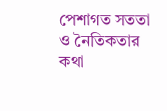পেশাগত সততা ও নৈতিকতার কথা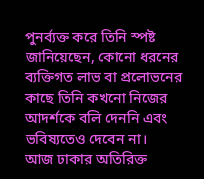পুনর্ব্যক্ত করে তিনি স্পষ্ট জানিয়েছেন, কোনো ধরনের ব্যক্তিগত লাভ বা প্রলোভনের কাছে তিনি কখনো নিজের আদর্শকে বলি দেননি এবং ভবিষ্যতেও দেবেন না।
আজ ঢাকার অতিরিক্ত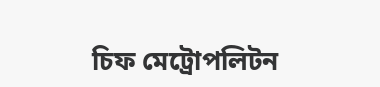চিফ মেট্রোপলিটন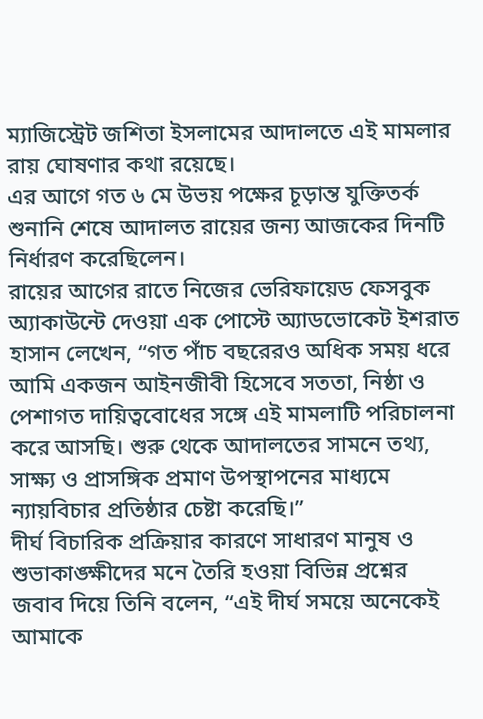ম্যাজিস্ট্রেট জশিতা ইসলামের আদালতে এই মামলার রায় ঘোষণার কথা রয়েছে।
এর আগে গত ৬ মে উভয় পক্ষের চূড়ান্ত যুক্তিতর্ক শুনানি শেষে আদালত রায়ের জন্য আজকের দিনটি নির্ধারণ করেছিলেন।
রায়ের আগের রাতে নিজের ভেরিফায়েড ফেসবুক অ্যাকাউন্টে দেওয়া এক পোস্টে অ্যাডভোকেট ইশরাত হাসান লেখেন, “গত পাঁচ বছরেরও অধিক সময় ধরে আমি একজন আইনজীবী হিসেবে সততা, নিষ্ঠা ও পেশাগত দায়িত্ববোধের সঙ্গে এই মামলাটি পরিচালনা করে আসছি। শুরু থেকে আদালতের সামনে তথ্য, সাক্ষ্য ও প্রাসঙ্গিক প্রমাণ উপস্থাপনের মাধ্যমে ন্যায়বিচার প্রতিষ্ঠার চেষ্টা করেছি।”
দীর্ঘ বিচারিক প্রক্রিয়ার কারণে সাধারণ মানুষ ও শুভাকাঙ্ক্ষীদের মনে তৈরি হওয়া বিভিন্ন প্রশ্নের জবাব দিয়ে তিনি বলেন, “এই দীর্ঘ সময়ে অনেকেই আমাকে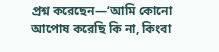প্রশ্ন করেছেন—‘আমি কোনো আপোষ করেছি কি না, কিংবা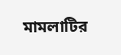মামলাটির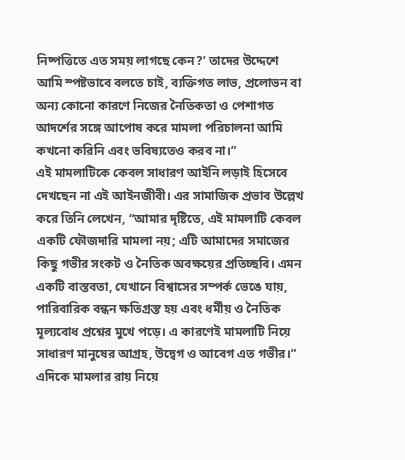নিষ্পত্তিতে এত সময় লাগছে কেন?’ তাদের উদ্দেশে আমি স্পষ্টভাবে বলতে চাই, ব্যক্তিগত লাভ, প্রলোভন বা অন্য কোনো কারণে নিজের নৈতিকতা ও পেশাগত আদর্শের সঙ্গে আপোষ করে মামলা পরিচালনা আমি কখনো করিনি এবং ভবিষ্যতেও করব না।”
এই মামলাটিকে কেবল সাধারণ আইনি লড়াই হিসেবে দেখছেন না এই আইনজীবী। এর সামাজিক প্রভাব উল্লেখ করে তিনি লেখেন, “আমার দৃষ্টিতে, এই মামলাটি কেবল একটি ফৌজদারি মামলা নয়; এটি আমাদের সমাজের কিছু গভীর সংকট ও নৈতিক অবক্ষয়ের প্রতিচ্ছবি। এমন একটি বাস্তবতা, যেখানে বিশ্বাসের সম্পর্ক ভেঙে যায়, পারিবারিক বন্ধন ক্ষতিগ্রস্ত হয় এবং ধর্মীয় ও নৈতিক মূল্যবোধ প্রশ্নের মুখে পড়ে। এ কারণেই মামলাটি নিয়ে সাধারণ মানুষের আগ্রহ, উদ্বেগ ও আবেগ এত গভীর।”
এদিকে মামলার রায় নিয়ে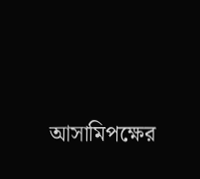আসামিপক্ষের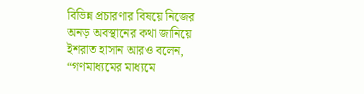বিভিন্ন প্রচারণার বিষয়ে নিজের অনড় অবস্থানের কথা জানিয়ে ইশরাত হাসান আরও বলেন, “গণমাধ্যমের মাধ্যমে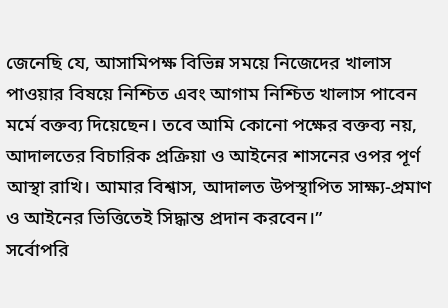জেনেছি যে, আসামিপক্ষ বিভিন্ন সময়ে নিজেদের খালাস পাওয়ার বিষয়ে নিশ্চিত এবং আগাম নিশ্চিত খালাস পাবেন মর্মে বক্তব্য দিয়েছেন। তবে আমি কোনো পক্ষের বক্তব্য নয়, আদালতের বিচারিক প্রক্রিয়া ও আইনের শাসনের ওপর পূর্ণ আস্থা রাখি। আমার বিশ্বাস, আদালত উপস্থাপিত সাক্ষ্য-প্রমাণ ও আইনের ভিত্তিতেই সিদ্ধান্ত প্রদান করবেন।”
সর্বোপরি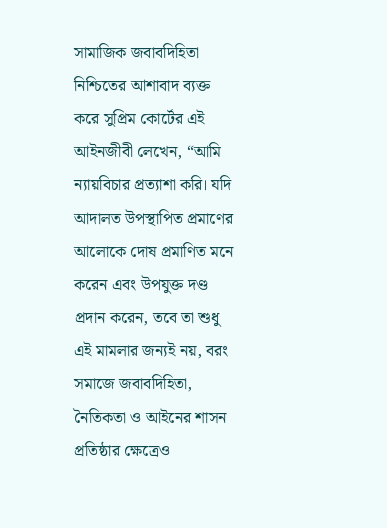সামাজিক জবাবদিহিতা নিশ্চিতের আশাবাদ ব্যক্ত করে সুপ্রিম কোর্টের এই আইনজীবী লেখেন, “আমি ন্যায়বিচার প্রত্যাশা করি। যদি আদালত উপস্থাপিত প্রমাণের আলোকে দোষ প্রমাণিত মনে করেন এবং উপযুক্ত দণ্ড প্রদান করেন, তবে তা শুধু এই মামলার জন্যই নয়, বরং সমাজে জবাবদিহিতা, নৈতিকতা ও আইনের শাসন প্রতিষ্ঠার ক্ষেত্রেও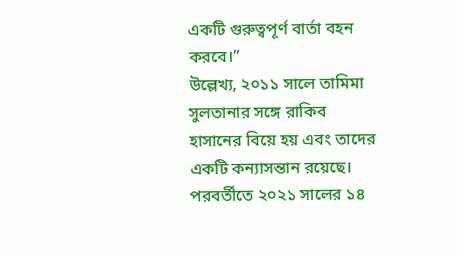একটি গুরুত্বপূর্ণ বার্তা বহন করবে।”
উল্লেখ্য, ২০১১ সালে তামিমা সুলতানার সঙ্গে রাকিব হাসানের বিয়ে হয় এবং তাদের একটি কন্যাসন্তান রয়েছে। পরবর্তীতে ২০২১ সালের ১৪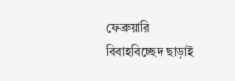ফেব্রুয়ারি বিবাহবিচ্ছেদ ছাড়াই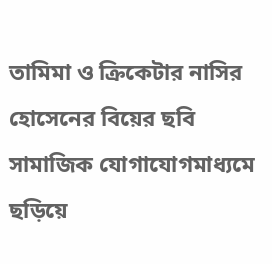তামিমা ও ক্রিকেটার নাসির হোসেনের বিয়ের ছবি সামাজিক যোগাযোগমাধ্যমে ছড়িয়ে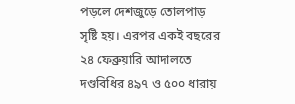পড়লে দেশজুড়ে তোলপাড় সৃষ্টি হয়। এরপর একই বছরের ২৪ ফেব্রুয়ারি আদালতে দণ্ডবিধির ৪৯৭ ও ৫০০ ধারায়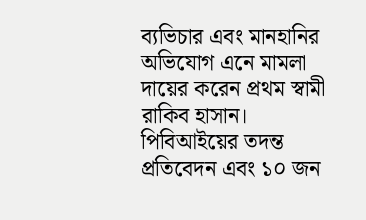ব্যভিচার এবং মানহানির অভিযোগ এনে মামলা দায়ের করেন প্রথম স্বামী রাকিব হাসান। পিবিআইয়ের তদন্ত প্রতিবেদন এবং ১০ জন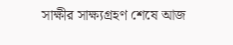সাক্ষীর সাক্ষ্যগ্রহণ শেষে আজ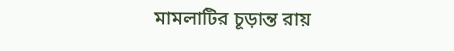মামলাটির চূড়ান্ত রায়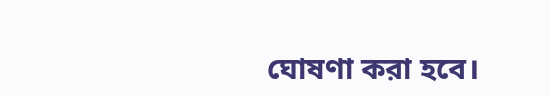ঘোষণা করা হবে।